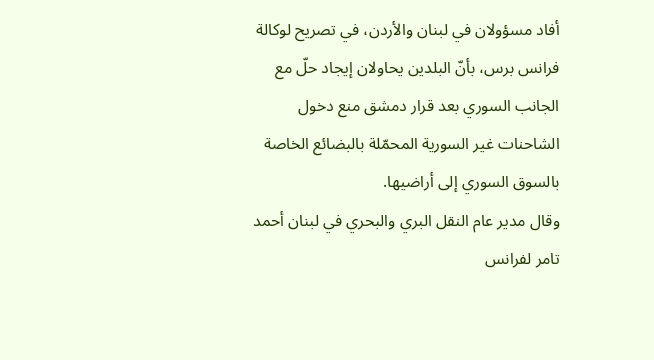أفاد مسؤولان في لبنان والأردن، في تصريح لوكالة فرانس برس، بأنّ البلدين يحاولان إيجاد حلّ مع الجانب السوري بعد قرار دمشق منع دخول الشاحنات غير السورية المحمّلة بالبضائع الخاصة بالسوق السوري إلى أراضيها.
وقال مدير عام النقل البري والبحري في لبنان أحمد تامر لفرانس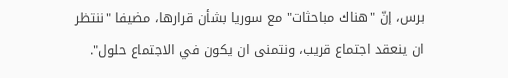برس، إنّ "هناك مباحثات" مع سوريا بشأن قرارها، مضيفا "ننتظر ان ينعقد اجتماع قريب، ونتمنى ان يكون في الاجتماع حلول".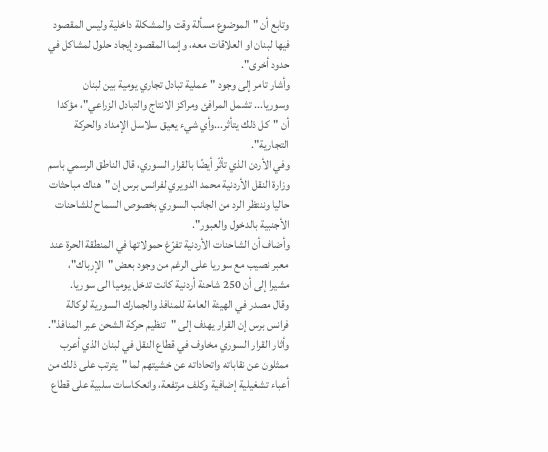وتابع أن "الموضوع مسألة وقت والمشكلة داخلية وليس المقصود فيها لبنان او العلاقات معه، وإنما المقصود إيجاد حلول لمشاكل في حدود أخرى".
وأشار تامر إلى وجود "عملية تبادل تجاري يومية بين لبنان وسوريا... تشمل المرافئ ومراكز الانتاج والتبادل الزراعي"، مؤكدا أن "كل ذلك يتأثر...وأي شيء يعيق سلاسل الإمداد والحركة التجارية".
وفي الأردن الذي تأثّر أيضًا بالقرار السوري، قال الناطق الرسمي باسم وزارة النقل الأردنية محمد الدويري لفرانس برس إن "هناك مباحثات حاليا وننتظر الرد من الجانب السوري بخصوص السماح للشاحنات الأجنبية بالدخول والعبور".
وأضاف أن الشاحنات الأردنية تفرّغ حمولاتها في المنطقة الحرة عند معبر نصيب مع سوريا على الرغم من وجود بعض "الإرباك"، مشيرا إلى أن 250 شاحنة أردنية كانت تدخل يوميا الى سوريا.
وقال مصدر في الهيئة العامة للمنافذ والجمارك السورية لوكالة فرانس برس إن القرار يهدف إلى "تنظيم حركة الشحن عبر المنافذ".
وأثار القرار السوري مخاوف في قطاع النقل في لبنان الذي أعرب ممثلون عن نقاباته واتحاداته عن خشيتهم لما "يترتب على ذلك من أعباء تشغيلية إضافية وكلف مرتفعة، وانعكاسات سلبية على قطاع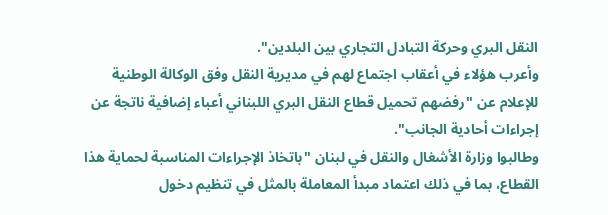النقل البري وحركة التبادل التجاري بين البلدين".
وأعرب هؤلاء في أعقاب اجتماع لهم في مديرية النقل وفق الوكالة الوطنية للإعلام عن "رفضهم تحميل قطاع النقل البري اللبناني أعباء إضافية ناتجة عن إجراءات أحادية الجانب".
وطالبوا وزارة الأشغال والنقل في لبنان "باتخاذ الإجراءات المناسبة لحماية هذا القطاع، بما في ذلك اعتماد مبدأ المعاملة بالمثل في تنظيم دخول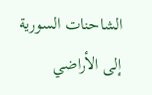الشاحنات السورية إلى الأراضي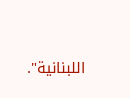اللبنانية".